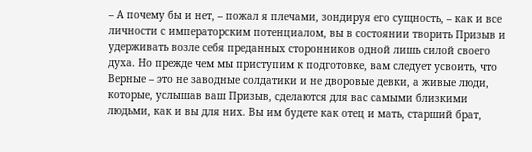– А почему бы и нет, – пожал я плечами, зондируя его сущность, – как и все личности с императорским потенциалом, вы в состоянии творить Призыв и удерживать возле себя преданных сторонников одной лишь силой своего духа. Но прежде чем мы приступим к подготовке, вам следует усвоить, что Верные – это не заводные солдатики и не дворовые девки, а живые люди, которые, услышав ваш Призыв, сделаются для вас самыми близкими людьми, как и вы для них. Вы им будете как отец и мать, старший брат,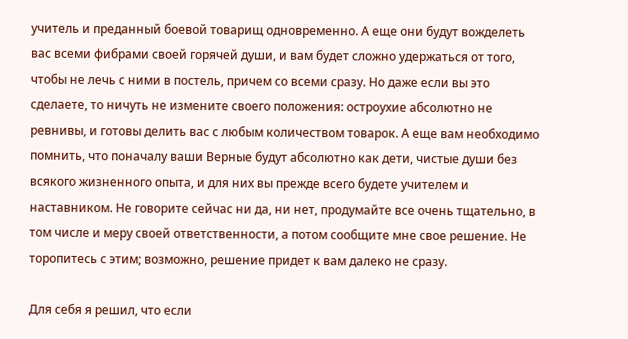учитель и преданный боевой товарищ одновременно. А еще они будут вожделеть вас всеми фибрами своей горячей души, и вам будет сложно удержаться от того, чтобы не лечь с ними в постель, причем со всеми сразу. Но даже если вы это сделаете, то ничуть не измените своего положения: остроухие абсолютно не ревнивы, и готовы делить вас с любым количеством товарок. А еще вам необходимо помнить, что поначалу ваши Верные будут абсолютно как дети, чистые души без всякого жизненного опыта, и для них вы прежде всего будете учителем и наставником. Не говорите сейчас ни да, ни нет, продумайте все очень тщательно, в том числе и меру своей ответственности, а потом сообщите мне свое решение. Не торопитесь с этим; возможно, решение придет к вам далеко не сразу.

Для себя я решил, что если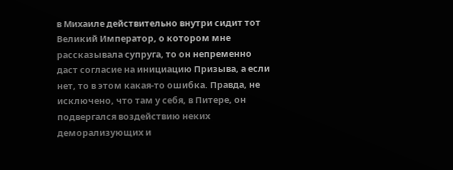в Михаиле действительно внутри сидит тот Великий Император, о котором мне рассказывала супруга, то он непременно даст согласие на инициацию Призыва, а если нет, то в этом какая-то ошибка. Правда, не исключено, что там у себя, в Питере, он подвергался воздействию неких деморализующих и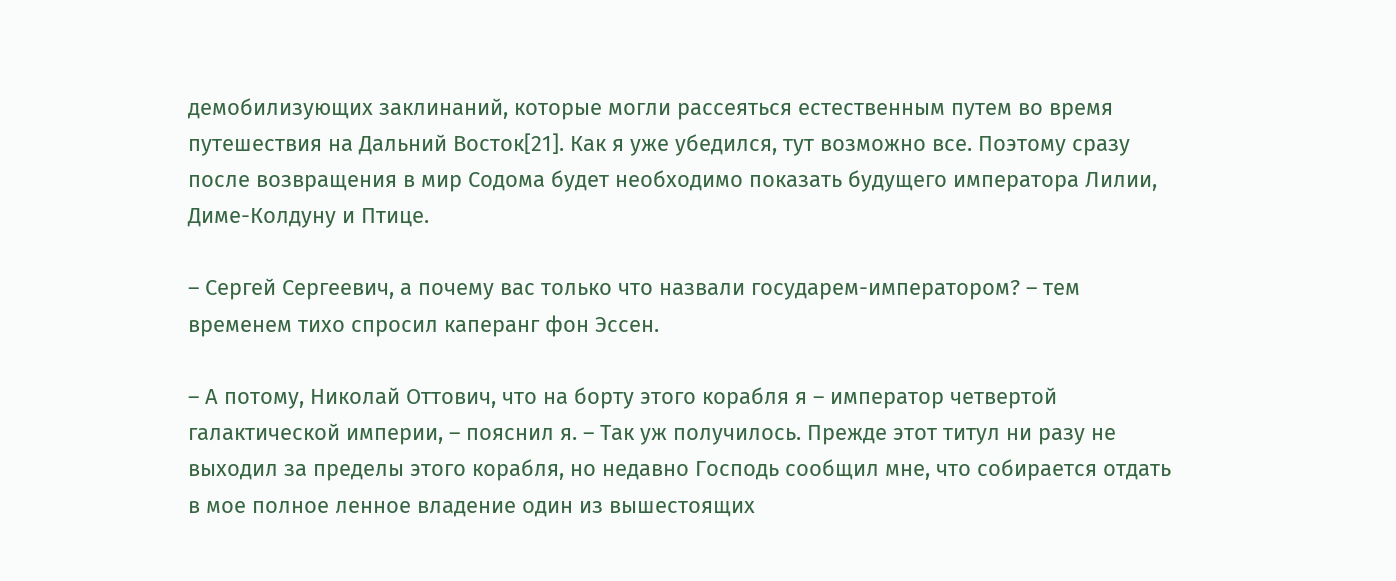демобилизующих заклинаний, которые могли рассеяться естественным путем во время путешествия на Дальний Восток[21]. Как я уже убедился, тут возможно все. Поэтому сразу после возвращения в мир Содома будет необходимо показать будущего императора Лилии, Диме-Колдуну и Птице.

– Сергей Сергеевич, а почему вас только что назвали государем-императором? – тем временем тихо спросил каперанг фон Эссен.

– А потому, Николай Оттович, что на борту этого корабля я – император четвертой галактической империи, – пояснил я. – Так уж получилось. Прежде этот титул ни разу не выходил за пределы этого корабля, но недавно Господь сообщил мне, что собирается отдать в мое полное ленное владение один из вышестоящих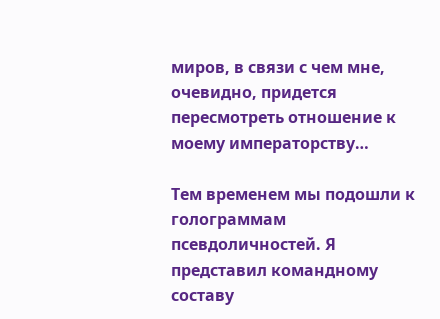миров, в связи с чем мне, очевидно, придется пересмотреть отношение к моему императорству…

Тем временем мы подошли к голограммам псевдоличностей. Я представил командному составу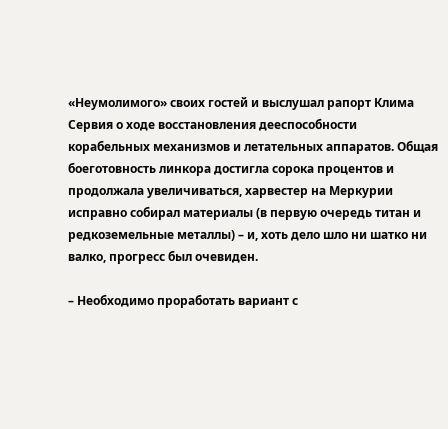«Неумолимого» своих гостей и выслушал рапорт Клима Сервия о ходе восстановления дееспособности корабельных механизмов и летательных аппаратов. Общая боеготовность линкора достигла сорока процентов и продолжала увеличиваться, харвестер на Меркурии исправно собирал материалы (в первую очередь титан и редкоземельные металлы) – и, хоть дело шло ни шатко ни валко, прогресс был очевиден.

– Необходимо проработать вариант с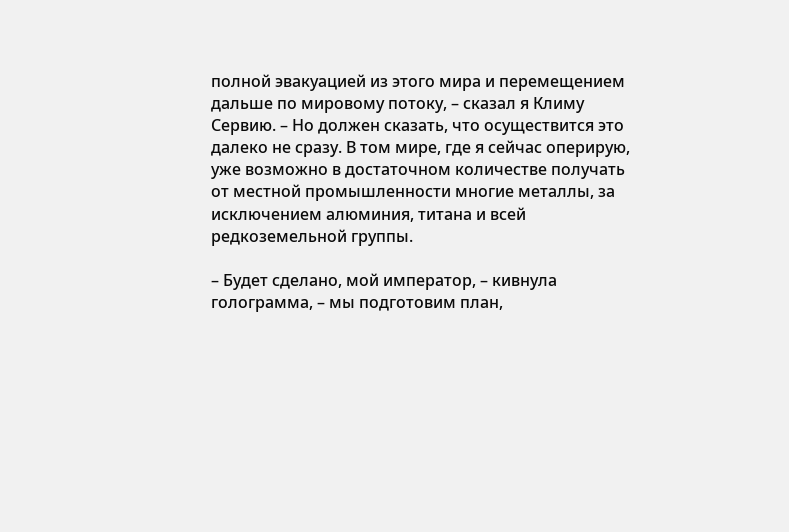полной эвакуацией из этого мира и перемещением дальше по мировому потоку, – сказал я Климу Сервию. – Но должен сказать, что осуществится это далеко не сразу. В том мире, где я сейчас оперирую, уже возможно в достаточном количестве получать от местной промышленности многие металлы, за исключением алюминия, титана и всей редкоземельной группы.

– Будет сделано, мой император, – кивнула голограмма, – мы подготовим план,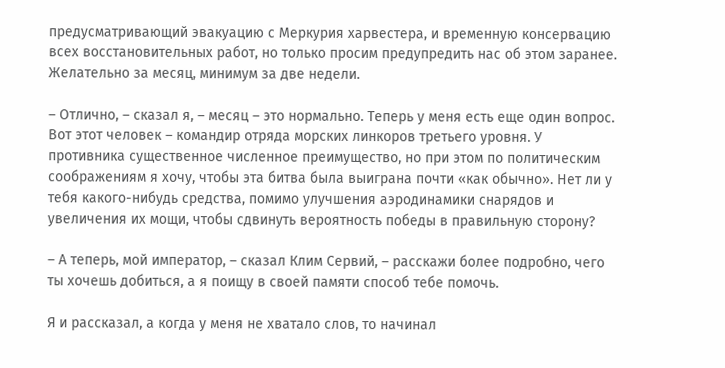предусматривающий эвакуацию с Меркурия харвестера, и временную консервацию всех восстановительных работ, но только просим предупредить нас об этом заранее. Желательно за месяц, минимум за две недели.

– Отлично, – сказал я, – месяц – это нормально. Теперь у меня есть еще один вопрос. Вот этот человек – командир отряда морских линкоров третьего уровня. У противника существенное численное преимущество, но при этом по политическим соображениям я хочу, чтобы эта битва была выиграна почти «как обычно». Нет ли у тебя какого-нибудь средства, помимо улучшения аэродинамики снарядов и увеличения их мощи, чтобы сдвинуть вероятность победы в правильную сторону?

– А теперь, мой император, – сказал Клим Сервий, – расскажи более подробно, чего ты хочешь добиться, а я поищу в своей памяти способ тебе помочь.

Я и рассказал, а когда у меня не хватало слов, то начинал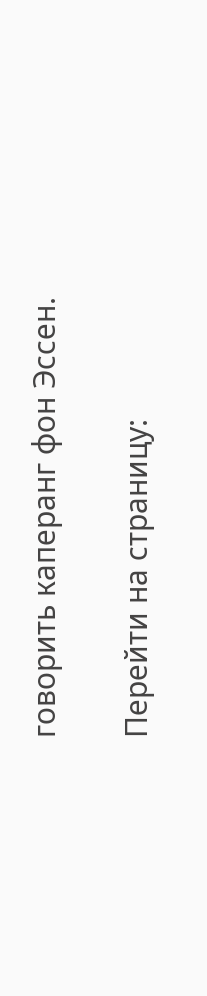говорить каперанг фон Эссен.

Перейти на страницу: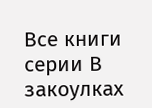Все книги серии В закоулках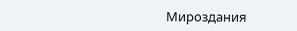Мироздания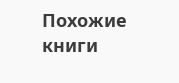Похожие книги